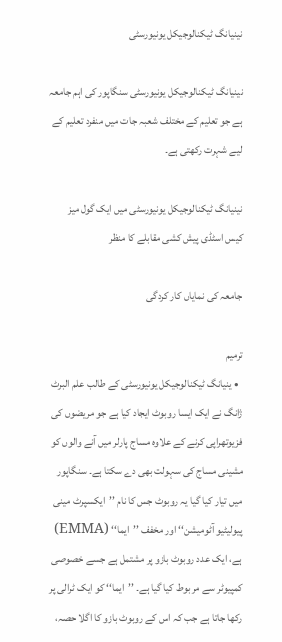نینیانگ ٹیکنالوجیکل یونیورسٹی

نینیانگ ٹیکنالوجیکل یونیورسٹی سنگاپور کی اہم جامعہ ہے جو تعلیم کے مختلف شعبہ جات میں منفرد تعلیم کے لیے شہرت رکھتی ہے۔

نینیانگ ٹیکنالوجیکل یونیورسٹی میں ایک گول میز کیس اسٹڈی پیش کشی مقابلے کا منظر

جامعہ کی نمایاں کار کردگی

ترمیم
  • ینیانگ ٹیکنالوجیکل یونیورسٹی کے طالب علم البرٹ ژانگ نے ایک ایسا روبوٹ ایجاد کیا ہے جو مریضوں کی فزیوتھراپی کرنے کے علاوہ مساج پارلر میں آنے والوں کو مشینی مساج کی سہولت بھی دے سکتا ہے۔ سنگاپور میں تیار کیا گیا یہ روبوٹ جس کا نام ’’ایکسپرٹ مینی پیولیٹیو آٹومیشن‘‘ اور مخفف ’’ایما‘‘ (EMMA) ہے، ایک عدد روبوٹ بازو پر مشتمل ہے جسے خصوصی کمپیوٹر سے مربوط کیا گیا ہے۔ ’’ایما‘‘ کو ایک ٹرالی پر رکھا جاتا ہے جب کہ اس کے روبوٹ بازو کا اگلا حصہ،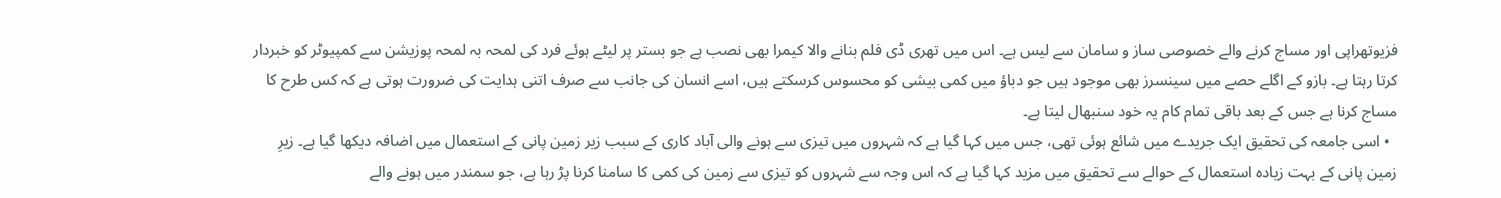فزیوتھراپی اور مساج کرنے والے خصوصی ساز و سامان سے لیس ہے۔ اس میں تھری ڈی فلم بنانے والا کیمرا بھی نصب ہے جو بستر پر لیٹے ہوئے فرد کی لمحہ بہ لمحہ پوزیشن سے کمپیوٹر کو خبردار کرتا رہتا ہے۔ بازو کے اگلے حصے میں سینسرز بھی موجود ہیں جو دباؤ میں کمی بیشی کو محسوس کرسکتے ہیں، اسے انسان کی جانب سے صرف اتنی ہدایت کی ضرورت ہوتی ہے کہ کس طرح کا مساج کرنا ہے جس کے بعد باقی تمام کام یہ خود سنبھال لیتا ہے۔
  • اسی جامعہ کی تحقیق ایک جریدے میں شائع ہوئی تھی، جس میں کہا گیا ہے کہ شہروں میں تیزی سے ہونے والی آباد کاری کے سبب زیر زمین پانی کے استعمال میں اضافہ دیکھا گیا ہے۔ زیرِ زمین پانی کے بہت زیادہ استعمال کے حوالے سے تحقیق میں مزید کہا گیا ہے کہ اس وجہ سے شہروں کو تیزی سے زمین کی کمی کا سامنا کرنا پڑ رہا ہے، جو سمندر میں ہونے والے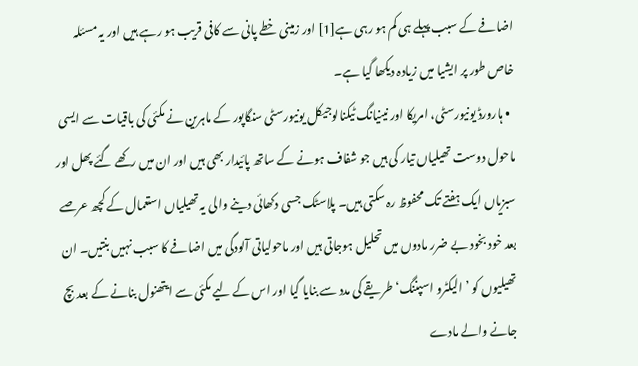اضافے کے سبب پہلے ہی کم ہو رہی ہے[1] اور زمینی خطے پانی سے کافی قریب ہو رہے ہیں اور یہ مسئلہ خاص طور پر ایشیا میں زیادہ دیکھا گیا ہے۔
  • ہارورڈ یونیورسٹی، امریکا اور نینیانگ ٹیکنالوجیکل یونیورسٹی سنگاپور کے ماہرین نے مکئی کی باقیات سے ایسی ماحول دوست تھیلیاں تیار کی ہیں جو شفاف ہونے کے ساتھ پائیدار بھی ہیں اور ان میں رکھے گئے پھل اور سبزیاں ایک ہفتے تک محفوظ رہ سکتی ہیں۔ پلاسٹک جسی دکھائی دینے والی یہ تھیلیاں استعمال کے کچھ عرصے بعد خود بخود بے ضرر مادوں میں تحلیل ہوجاتی ہیں اور ماحولیاتی آلودگی میں اضافے کا سبب نہیں بنتیں۔ ان تھیلیوں کو ’الیکٹرو اسپننگ‘ طریقے کی مدد سے بنایا گیا اور اس کے لیے مکئی سے ایتھنول بنانے کے بعد بچ جانے والے مادے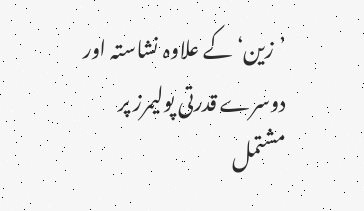’زین‘ کے علاوہ نشاستہ اور دوسرے قدرتی پولیمرز پر مشتمل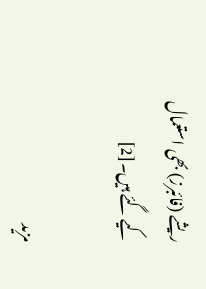ریشے (فائبرز) بھی استعمال کیے گئے ہیں۔[2]

مزید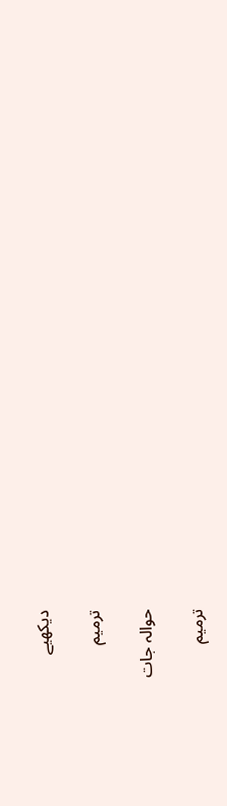دیکھیے

ترمیم

حوالہ جات

ترمیم